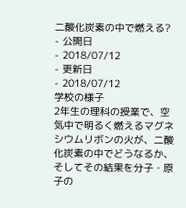二酸化炭素の中で燃える?
- 公開日
- 2018/07/12
- 更新日
- 2018/07/12
学校の様子
2年生の理科の授業で、空気中で明るく燃えるマグネシウムリボンの火が、二酸化炭素の中でどうなるか、そしてその結果を分子・原子の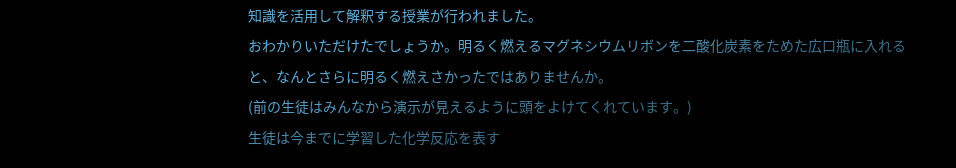知識を活用して解釈する授業が行われました。
おわかりいただけたでしょうか。明るく燃えるマグネシウムリボンを二酸化炭素をためた広口瓶に入れると、なんとさらに明るく燃えさかったではありませんか。
(前の生徒はみんなから演示が見えるように頭をよけてくれています。)
生徒は今までに学習した化学反応を表す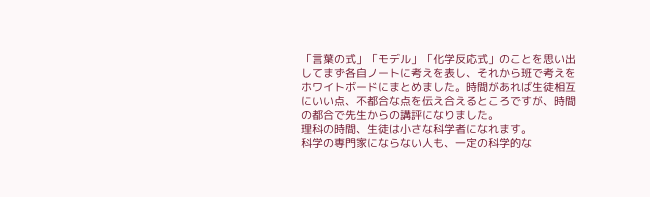「言葉の式」「モデル」「化学反応式」のことを思い出してまず各自ノートに考えを表し、それから班で考えをホワイトボードにまとめました。時間があれば生徒相互にいい点、不都合な点を伝え合えるところですが、時間の都合で先生からの講評になりました。
理科の時間、生徒は小さな科学者になれます。
科学の専門家にならない人も、一定の科学的な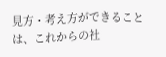見方・考え方ができることは、これからの社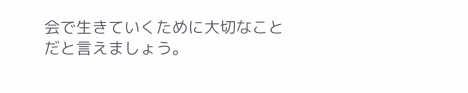会で生きていくために大切なことだと言えましょう。